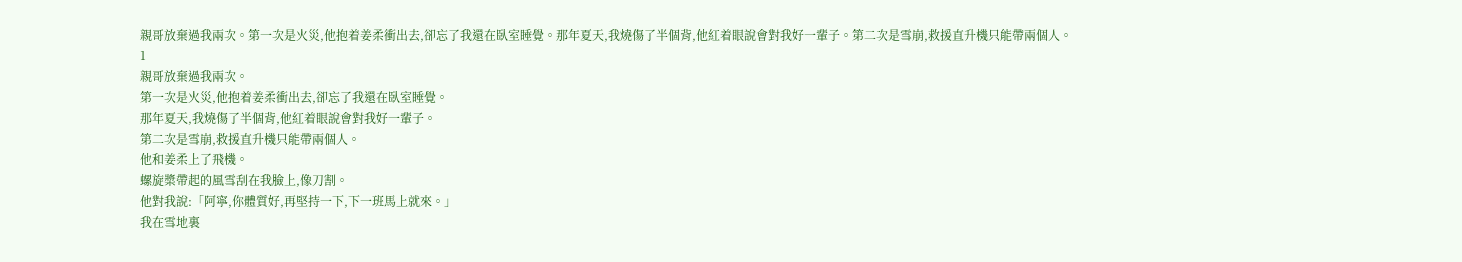親哥放棄過我兩次。第一次是火災,他抱着姜柔衝出去,卻忘了我還在臥室睡覺。那年夏天,我燒傷了半個背,他紅着眼說會對我好一輩子。第二次是雪崩,救援直升機只能帶兩個人。
1
親哥放棄過我兩次。
第一次是火災,他抱着姜柔衝出去,卻忘了我還在臥室睡覺。
那年夏天,我燒傷了半個背,他紅着眼說會對我好一輩子。
第二次是雪崩,救援直升機只能帶兩個人。
他和姜柔上了飛機。
螺旋槳帶起的風雪刮在我臉上,像刀割。
他對我說:「阿寧,你體質好,再堅持一下,下一班馬上就來。」
我在雪地裏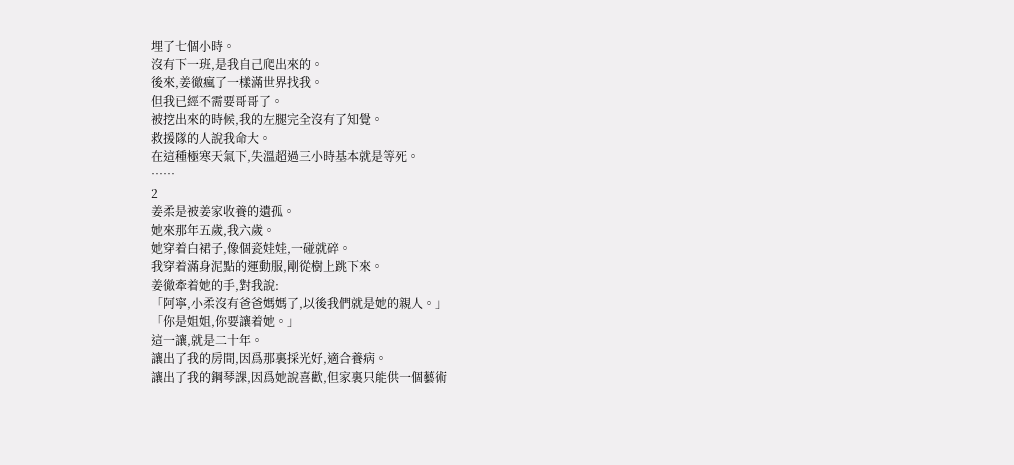埋了七個小時。
沒有下一班,是我自己爬出來的。
後來,姜徹瘋了一樣滿世界找我。
但我已經不需要哥哥了。
被挖出來的時候,我的左腿完全沒有了知覺。
救援隊的人說我命大。
在這種極寒天氣下,失溫超過三小時基本就是等死。
……
2
姜柔是被姜家收養的遺孤。
她來那年五歲,我六歲。
她穿着白裙子,像個瓷娃娃,一碰就碎。
我穿着滿身泥點的運動服,剛從樹上跳下來。
姜徹牽着她的手,對我說:
「阿寧,小柔沒有爸爸媽媽了,以後我們就是她的親人。」
「你是姐姐,你要讓着她。」
這一讓,就是二十年。
讓出了我的房間,因爲那裏採光好,適合養病。
讓出了我的鋼琴課,因爲她說喜歡,但家裏只能供一個藝術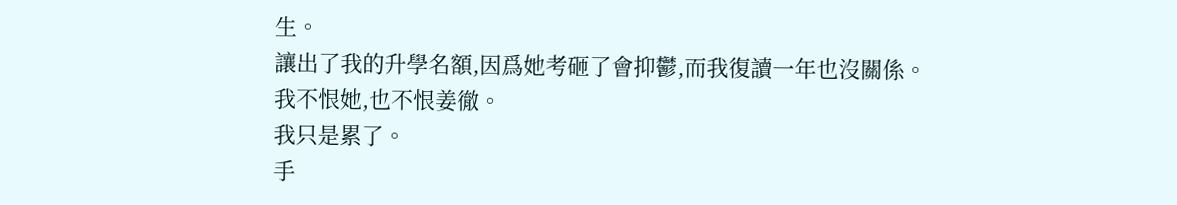生。
讓出了我的升學名額,因爲她考砸了會抑鬱,而我復讀一年也沒關係。
我不恨她,也不恨姜徹。
我只是累了。
手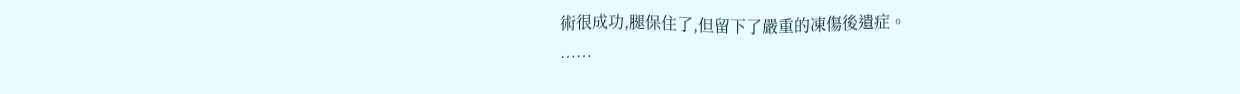術很成功,腿保住了,但留下了嚴重的凍傷後遺症。
……